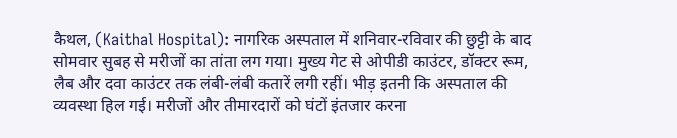कैथल, (Kaithal Hospital): नागरिक अस्पताल में शनिवार-रविवार की छुट्टी के बाद सोमवार सुबह से मरीजों का तांता लग गया। मुख्य गेट से ओपीडी काउंटर, डॉक्टर रूम, लैब और दवा काउंटर तक लंबी-लंबी कतारें लगी रहीं। भीड़ इतनी कि अस्पताल की व्यवस्था हिल गई। मरीजों और तीमारदारों को घंटों इंतजार करना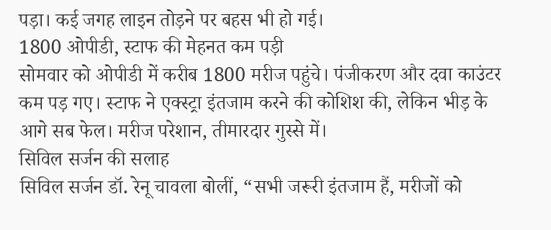पड़ा। कई जगह लाइन तोड़ने पर बहस भी हो गई।
1800 ओपीडी, स्टाफ की मेहनत कम पड़ी
सोमवार को ओपीडी में करीब 1800 मरीज पहुंचे। पंजीकरण और दवा काउंटर कम पड़ गए। स्टाफ ने एक्स्ट्रा इंतजाम करने की कोशिश की, लेकिन भीड़ के आगे सब फेल। मरीज परेशान, तीमारदार गुस्से में।
सिविल सर्जन की सलाह
सिविल सर्जन डॉ. रेनू चावला बोलीं, “सभी जरूरी इंतजाम हैं, मरीजों को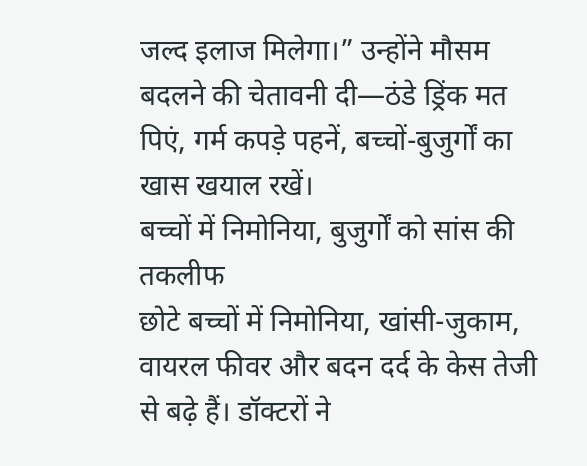जल्द इलाज मिलेगा।” उन्होंने मौसम बदलने की चेतावनी दी—ठंडे ड्रिंक मत पिएं, गर्म कपड़े पहनें, बच्चों-बुजुर्गों का खास खयाल रखें।
बच्चों में निमोनिया, बुजुर्गों को सांस की तकलीफ
छोटे बच्चों में निमोनिया, खांसी-जुकाम, वायरल फीवर और बदन दर्द के केस तेजी से बढ़े हैं। डॉक्टरों ने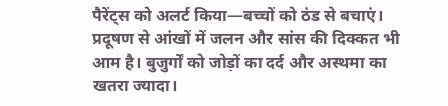पैरेंट्स को अलर्ट किया—बच्चों को ठंड से बचाएं। प्रदूषण से आंखों में जलन और सांस की दिक्कत भी आम है। बुजुर्गों को जोड़ों का दर्द और अस्थमा का खतरा ज्यादा।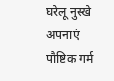घरेलू नुस्खे अपनाएं
पौष्टिक गर्म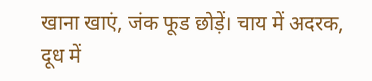खाना खाएं, जंक फूड छोड़ें। चाय में अदरक, दूध में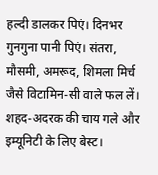हल्दी डालकर पिएं। दिनभर गुनगुना पानी पिएं। संतरा, मौसमी, अमरूद, शिमला मिर्च जैसे विटामिन-सी वाले फल लें। शहद-अदरक की चाय गले और इम्यूनिटी के लिए बेस्ट।